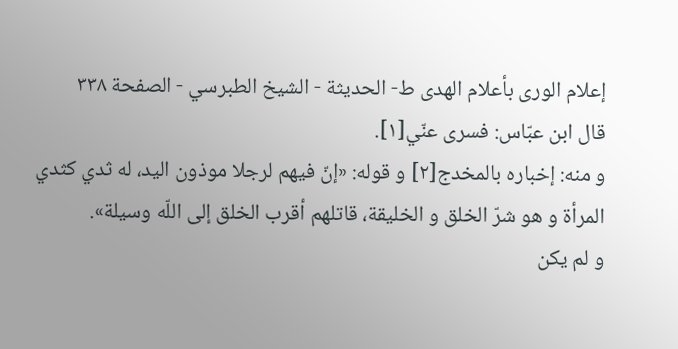إعلام الورى بأعلام الهدى ط- الحديثة - الشيخ الطبرسي - الصفحة ٣٣٨
قال ابن عبّاس: فسرى عنّي[١].
و منه: إخباره بالمخدج[٢] و قوله: «إنّ فيهم لرجلا موذون اليد، له ثدي كثدي المرأة و هو شرّ الخلق و الخليقة، قاتلهم أقرب الخلق إلى اللّه وسيلة».
و لم يكن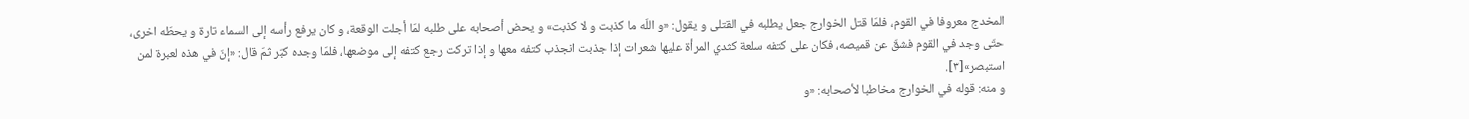المخدج معروفا في القوم، فلمّا قتل الخوارج جعل يطلبه في القتلى و يقول: «و اللّه ما كذبت و لا كذبت» و يحض أصحابه على طلبه لمّا أجلت الوقعة، و كان يرفع رأسه إلى السماء تارة و يحطّه اخرى، حتّى وجد في القوم فشقّ عن قميصه، فكان على كتفه سلعة كثدي المرأة عليها شعرات إذا جذبت انجذب كتفه معها و إذا تركت رجع كتفه إلى موضعها، فلمّا وجده كبّر ثمّ قال: «إنّ في هذه لعبرة لمن استبصر»[٣].
و منه: قوله في الخوارج مخاطبا لأصحابه: «و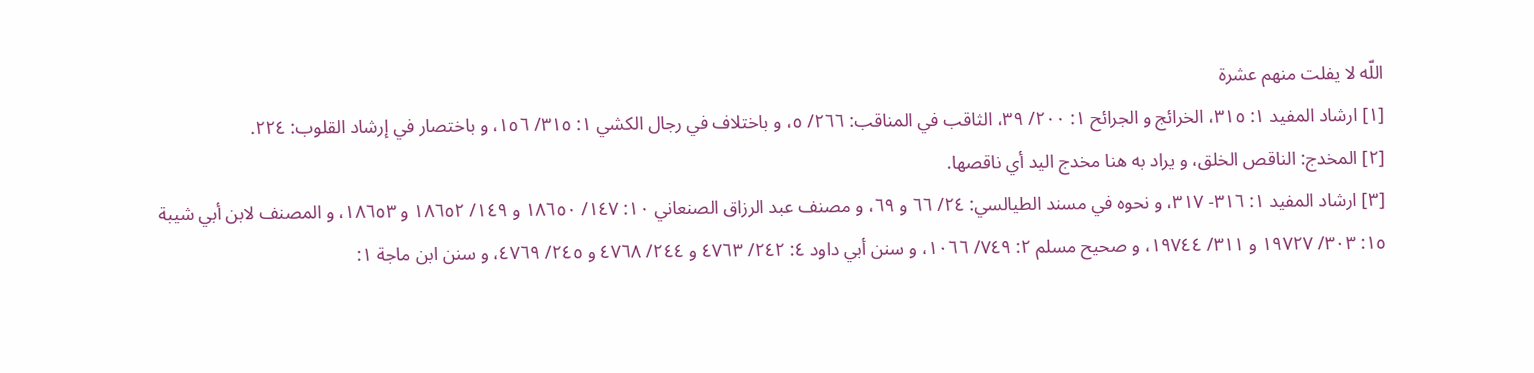اللّه لا يفلت منهم عشرة
[١] ارشاد المفيد ١: ٣١٥، الخرائج و الجرائح ١: ٢٠٠/ ٣٩، الثاقب في المناقب: ٢٦٦/ ٥، و باختلاف في رجال الكشي ١: ٣١٥/ ١٥٦، و باختصار في إرشاد القلوب: ٢٢٤.
[٢] المخدج: الناقص الخلق، و يراد به هنا مخدج اليد أي ناقصها.
[٣] ارشاد المفيد ١: ٣١٦- ٣١٧، و نحوه في مسند الطيالسي: ٢٤/ ٦٦ و ٦٩، و مصنف عبد الرزاق الصنعاني ١٠: ١٤٧/ ١٨٦٥٠ و ١٤٩/ ١٨٦٥٢ و ١٨٦٥٣، و المصنف لابن أبي شيبة ١٥: ٣٠٣/ ١٩٧٢٧ و ٣١١/ ١٩٧٤٤، و صحيح مسلم ٢: ٧٤٩/ ١٠٦٦، و سنن أبي داود ٤: ٢٤٢/ ٤٧٦٣ و ٢٤٤/ ٤٧٦٨ و ٢٤٥/ ٤٧٦٩، و سنن ابن ماجة ١: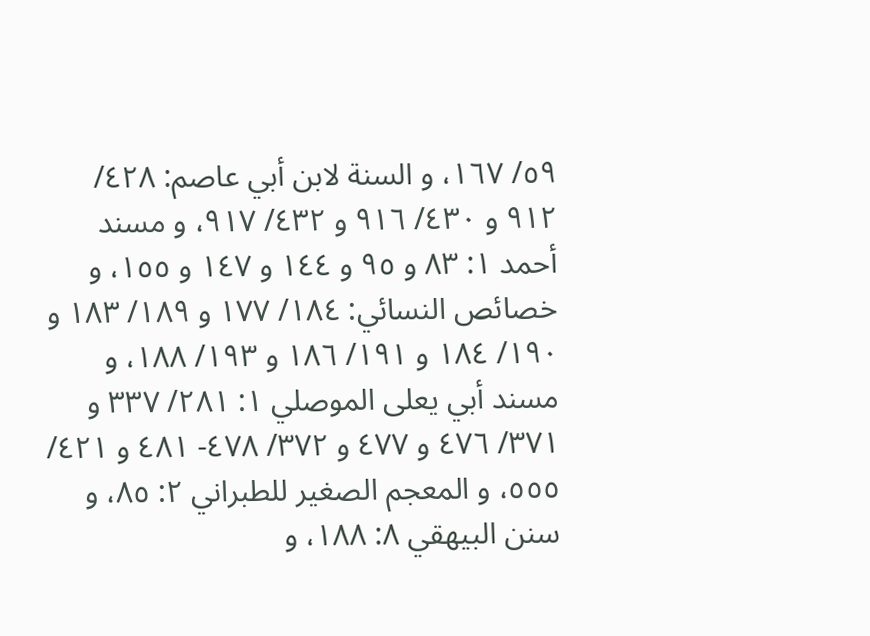٥٩/ ١٦٧، و السنة لابن أبي عاصم: ٤٢٨/ ٩١٢ و ٤٣٠/ ٩١٦ و ٤٣٢/ ٩١٧، و مسند أحمد ١: ٨٣ و ٩٥ و ١٤٤ و ١٤٧ و ١٥٥، و خصائص النسائي: ١٨٤/ ١٧٧ و ١٨٩/ ١٨٣ و ١٩٠/ ١٨٤ و ١٩١/ ١٨٦ و ١٩٣/ ١٨٨، و مسند أبي يعلى الموصلي ١: ٢٨١/ ٣٣٧ و ٣٧١/ ٤٧٦ و ٤٧٧ و ٣٧٢/ ٤٧٨- ٤٨١ و ٤٢١/ ٥٥٥، و المعجم الصغير للطبراني ٢: ٨٥، و سنن البيهقي ٨: ١٨٨، و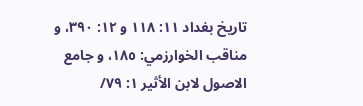تاريخ بغداد ١١: ١١٨ و ١٢: ٣٩٠، و مناقب الخوارزمي: ١٨٥، و جامع الاصول لابن الأثير ١: ٧٩/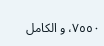٧٥٥٠، و الكامل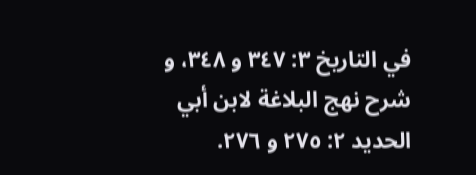في التاريخ ٣: ٣٤٧ و ٣٤٨، و شرح نهج البلاغة لابن أبي الحديد ٢: ٢٧٥ و ٢٧٦.